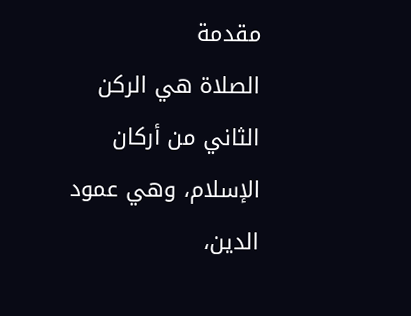مقدمة
الصلاة هي الركن الثاني من أركان الإسلام، وهي عمود الدين،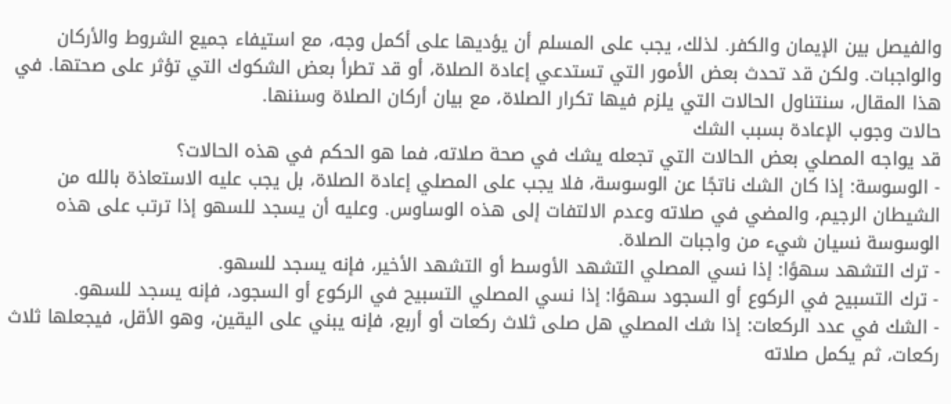والفيصل بين الإيمان والكفر. لذلك، يجب على المسلم أن يؤديها على أكمل وجه، مع استيفاء جميع الشروط والأركان والواجبات. ولكن قد تحدث بعض الأمور التي تستدعي إعادة الصلاة، أو قد تطرأ بعض الشكوك التي تؤثر على صحتها. في هذا المقال، سنتناول الحالات التي يلزم فيها تكرار الصلاة، مع بيان أركان الصلاة وسننها.
حالات وجوب الإعادة بسبب الشك
قد يواجه المصلي بعض الحالات التي تجعله يشك في صحة صلاته، فما هو الحكم في هذه الحالات؟
- الوسوسة: إذا كان الشك ناتجًا عن الوسوسة، فلا يجب على المصلي إعادة الصلاة، بل يجب عليه الاستعاذة بالله من الشيطان الرجيم، والمضي في صلاته وعدم الالتفات إلى هذه الوساوس. وعليه أن يسجد للسهو إذا ترتب على هذه الوسوسة نسيان شيء من واجبات الصلاة.
- ترك التشهد سهوًا: إذا نسي المصلي التشهد الأوسط أو التشهد الأخير، فإنه يسجد للسهو.
- ترك التسبيح في الركوع أو السجود سهوًا: إذا نسي المصلي التسبيح في الركوع أو السجود، فإنه يسجد للسهو.
- الشك في عدد الركعات: إذا شك المصلي هل صلى ثلاث ركعات أو أربع، فإنه يبني على اليقين، وهو الأقل، فيجعلها ثلاث ركعات، ثم يكمل صلاته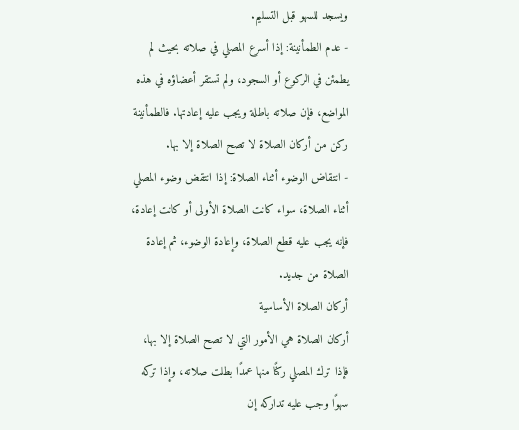ويسجد للسهو قبل التسليم.
- عدم الطمأنينة: إذا أسرع المصلي في صلاته بحيث لم يطمئن في الركوع أو السجود، ولم تستقر أعضاؤه في هذه المواضع، فإن صلاته باطلة ويجب عليه إعادتها. فالطمأنينة ركن من أركان الصلاة لا تصح الصلاة إلا بها.
- انتقاض الوضوء أثناء الصلاة: إذا انتقض وضوء المصلي أثناء الصلاة، سواء كانت الصلاة الأولى أو كانت إعادة، فإنه يجب عليه قطع الصلاة، وإعادة الوضوء، ثم إعادة الصلاة من جديد.
أركان الصلاة الأساسية
أركان الصلاة هي الأمور التي لا تصح الصلاة إلا بها، فإذا ترك المصلي ركنًا منها عمدًا بطلت صلاته، وإذا تركه سهوًا وجب عليه تداركه إن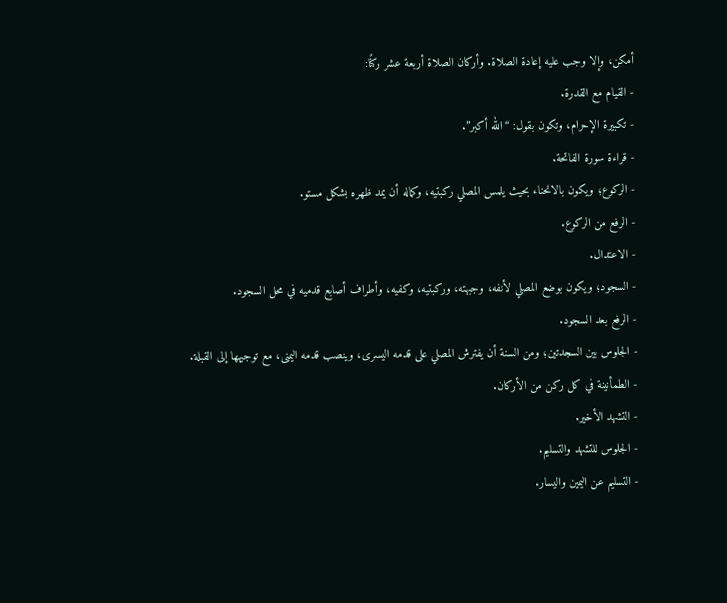أمكن، وإلا وجب عليه إعادة الصلاة. وأركان الصلاة أربعة عشر ركنًا:
- القيام مع القدرة.
- تكبيرة الإحرام، وتكون بقول: “الله أكبر”.
- قراءة سورة الفاتحة.
- الركوع؛ ويكون بالانحناء بحيث يلمس المصلي ركبتيه، وكماله أن يمد ظهره بشكل مستو.
- الرفع من الركوع.
- الاعتدال.
- السجود؛ ويكون بوضع المصلي لأنفه، وجبهته، وركبتيه، وكفيه، وأطراف أصابع قدميه في محل السجود.
- الرفع بعد السجود.
- الجلوس بين السجدتين؛ ومن السنة أن يفترش المصلي على قدمه اليسرى، وينصب قدمه اليمنى، مع توجيهها إلى القبلة.
- الطمأنينة في كل ركن من الأركان.
- التشهد الأخير.
- الجلوس للتشهد والتسليم.
- التسليم عن اليمين واليسار.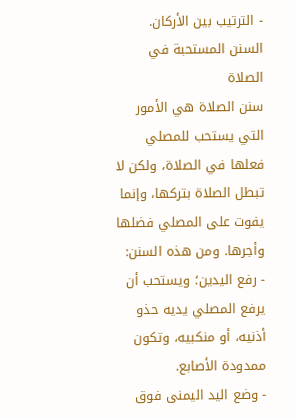- الترتيب بين الأركان.
السنن المستحبة في الصلاة
سنن الصلاة هي الأمور التي يستحب للمصلي فعلها في الصلاة، ولكن لا تبطل الصلاة بتركها، وإنما يفوت على المصلي فضلها وأجرها. ومن هذه السنن:
- رفع اليدين؛ ويستحب أن يرفع المصلي يديه حذو أذنيه، أو منكبيه، وتكون ممدودة الأصابع.
- وضع اليد اليمنى فوق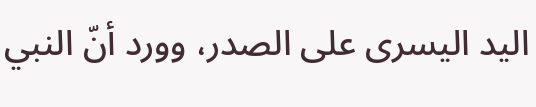اليد اليسرى على الصدر، وورد أنّ النبي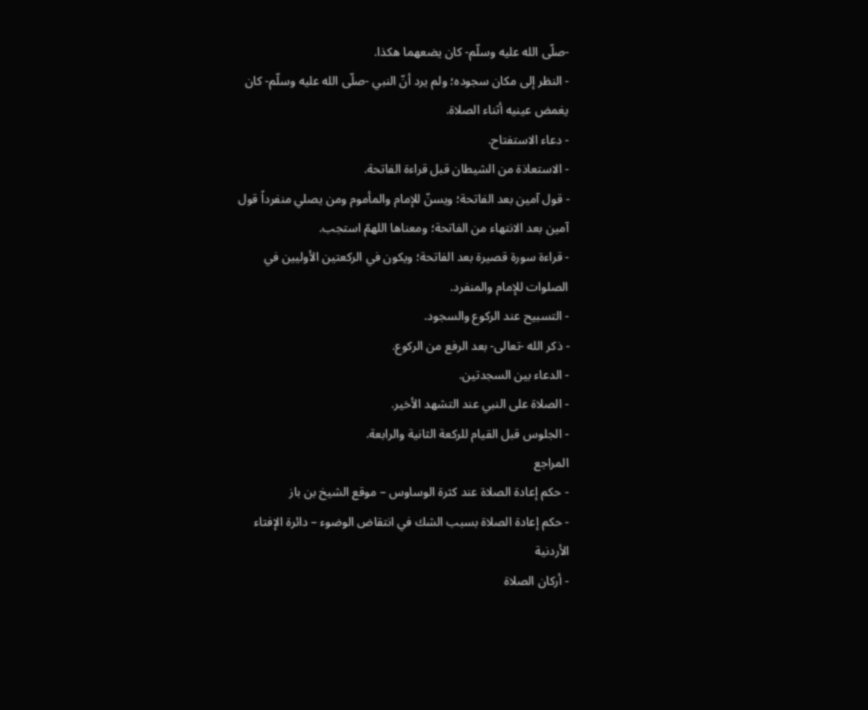-صلّى الله عليه وسلّم- كان يضعهما هكذا.
- النظر إلى مكان سجوده؛ ولم يرد أنّ النبي -صلّى الله عليه وسلّم- كان يغمض عينيه أثناء الصلاة.
- دعاء الاستفتاح.
- الاستعاذة من الشيطان قبل قراءة الفاتحة.
- قول آمين بعد الفاتحة؛ ويسنّ للإمام والمأموم ومن يصلي منفرداً قول آمين بعد الانتهاء من الفاتحة؛ ومعناها اللهمّ استجب.
- قراءة سورة قصيرة بعد الفاتحة؛ ويكون في الركعتين الأوليين في الصلوات للإمام والمنفرد.
- التسبيح عند الركوع والسجود.
- ذكر الله -تعالى- بعد الرفع من الركوع.
- الدعاء بين السجدتين.
- الصلاة على النبي عند التشهد الأخير.
- الجلوس قبل القيام للركعة الثانية والرابعة.
المراجع
- حكم إعادة الصلاة عند كثرة الوساوس – موقع الشيخ بن باز
- حكم إعادة الصلاة بسبب الشك في انتقاض الوضوء – دائرة الإفتاء الأردنية
- أركان الصلاة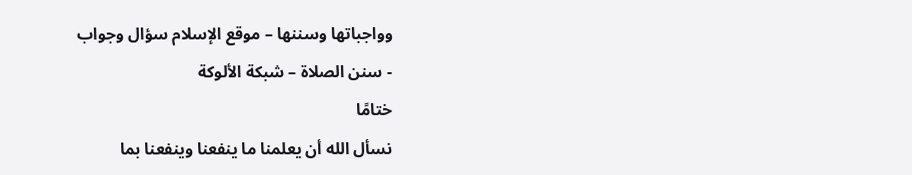وواجباتها وسننها – موقع الإسلام سؤال وجواب
- سنن الصلاة – شبكة الألوكة
ختامًا
نسأل الله أن يعلمنا ما ينفعنا وينفعنا بما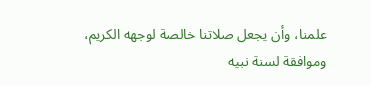علمنا، وأن يجعل صلاتنا خالصة لوجهه الكريم، وموافقة لسنة نبيه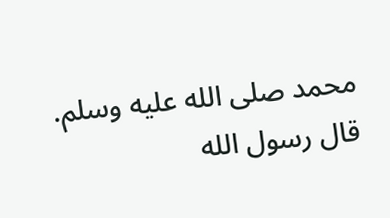محمد صلى الله عليه وسلم.
قال رسول الله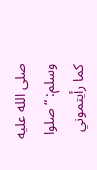صلى الله عليه وسلم: “صلوا كما رأيتموني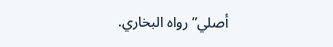أصلي” رواه البخاري.